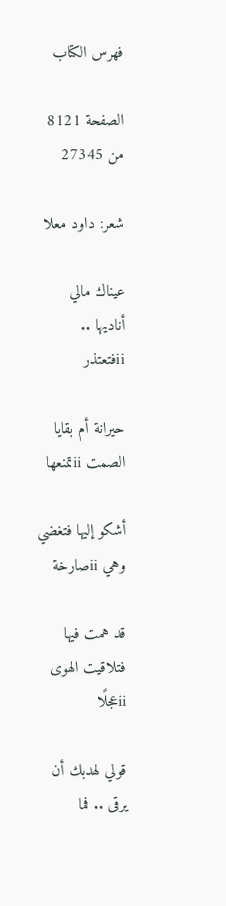فهرس الكتاب

الصفحة 8121 من 27345

شعر: داود معلا

عيناك مالي أناديها .. iiفتعتذر

حيرانة أم بقايا الصمت iiتمنعها

أشكو إليها فتغضي وهي iiصارخة

قد همت فيها فتلاقيت الهوى iiعجلًا

قولي لهدبك أن يرقى .. فما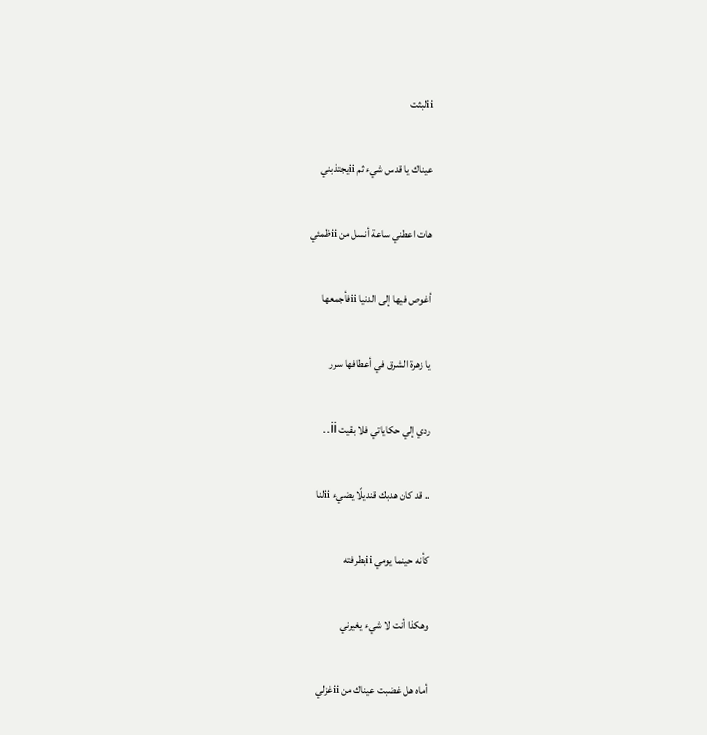iiلبثت

عيناك يا قدس شيء ثم iiيجتذبني

هات اعطني ساعة أنسل من iiظمئي

أغوص فيها إلى الدنيا iiفأجمعها

يا زهرة الشرق في أعطافها سرر

ردي إلي حكاياتي فلا بقيت ii..

.. قد كان هدبك قنديلًا يضيء iiلنا

كأنه حينما يومي iiبطرفته

وهكذا أنت لا شيء يغيرني

أماه هل غضبت عيناك من iiغزلي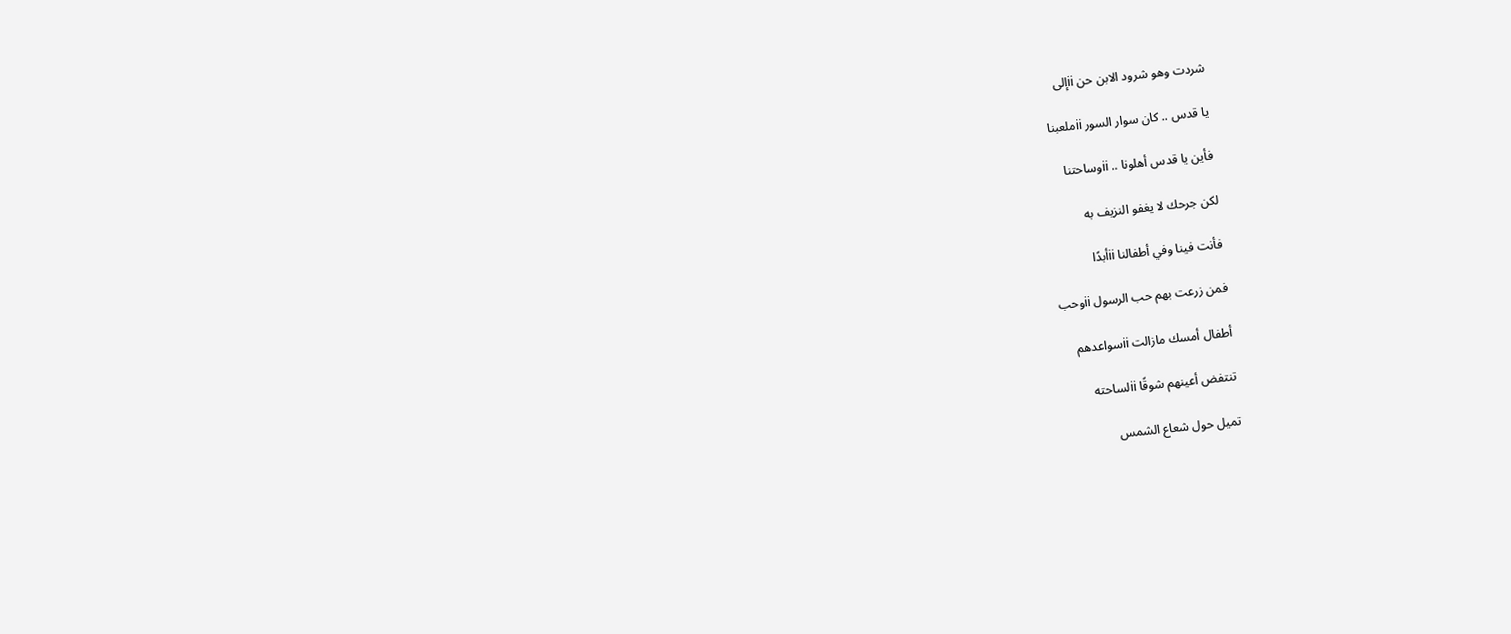شردت وهو شرود الابن حن iiإلى

يا قدس .. كان سوار السور iiملعبنا

فأين يا قدس أهلونا .. iiوساحتنا

لكن جرحك لا يغفو النزيف به

فأنت فينا وفي أطفالنا iiأبدًا

فمن زرعت بهم حب الرسول iiوحب

أطفال أمسك مازالت iiسواعدهم

تنتفض أعينهم شوقًا iiلساحته

تميل حول شعاع الشمس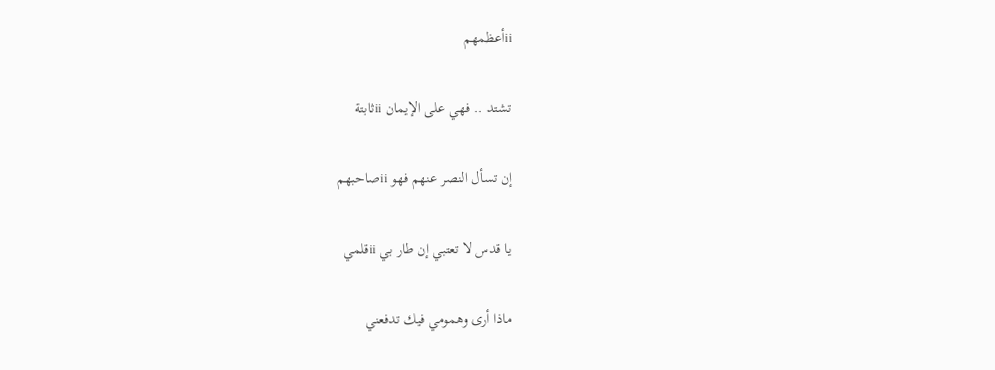iiأعظمهم

تشتد .. فهي على الإيمان iiثابتة

إن تسأل النصر عنهم فهو iiصاحبهم

يا قدس لا تعتبي إن طار بي iiقلمي

ماذا أرى وهمومي فيك تدفعني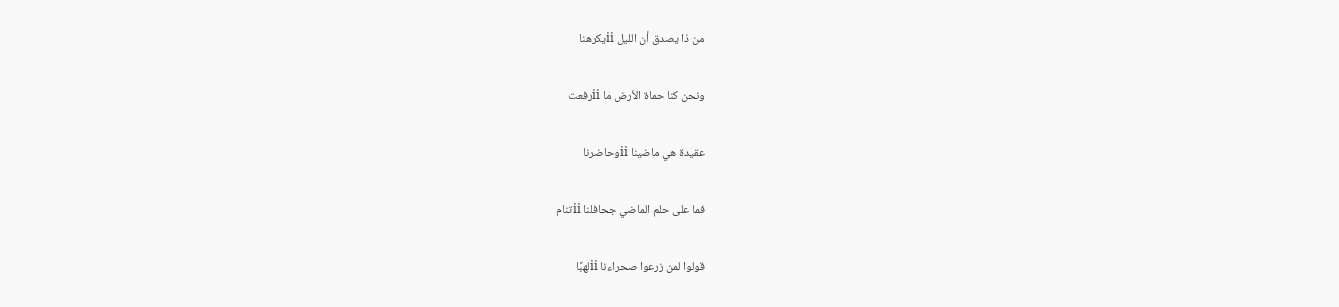من ذا يصدق أن الليل iiيكرهنا

ونحن كنا حماة الأرض ما iiرفعت

عقيدة هي ماضينا iiوحاضرنا

فما على حلم الماضي جحافلنا iiتنام

قولوا لمن زرعوا صحراءنا iiلهبًا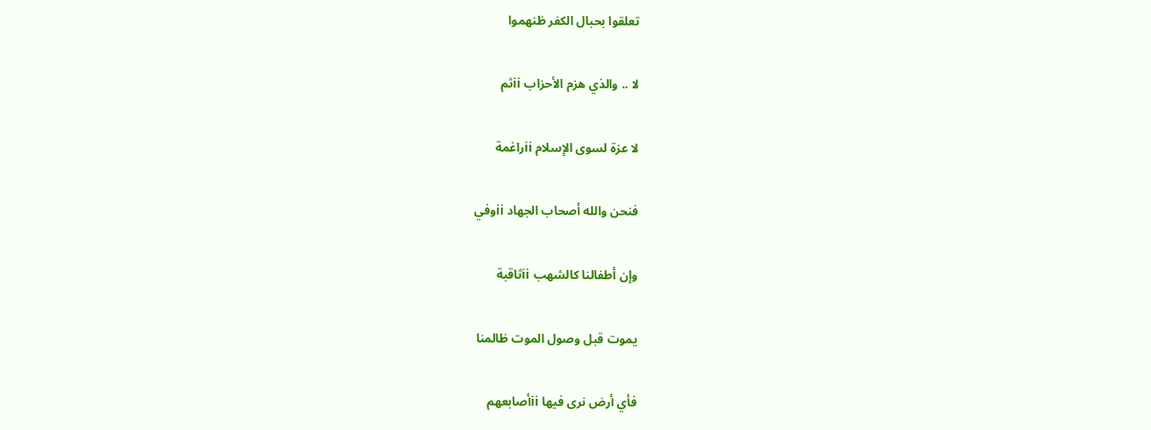تعلقوا بحبال الكفر ظنهموا

لا .. والذي هزم الأحزاب iiثم

لا عزة لسوى الإسلام iiراغمة

فنحن والله أصحاب الجهاد iiوفي

وإن أطفالنا كالشهب iiثاقبة

يموت قبل وصول الموت ظالمنا

فأي أرض نرى فيها iiأصابعهم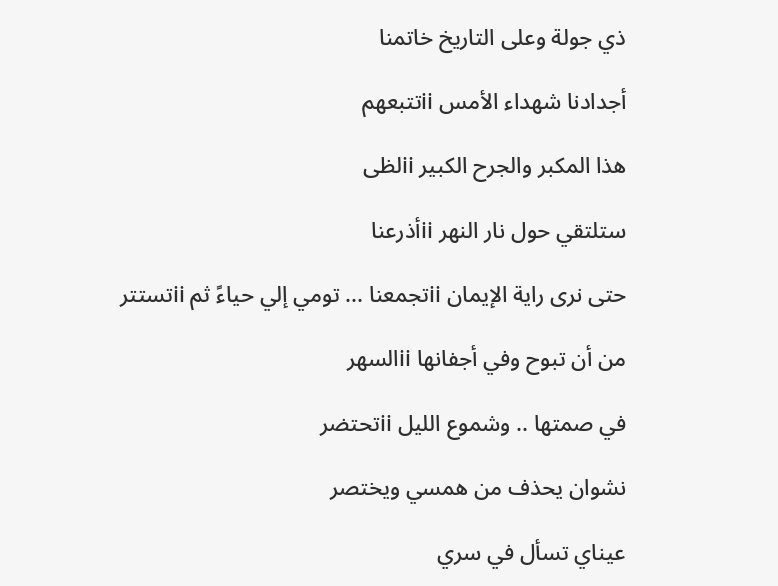ذي جولة وعلى التاريخ خاتمنا

أجدادنا شهداء الأمس iiتتبعهم

هذا المكبر والجرح الكبير iiلظى

ستلتقي حول نار النهر iiأذرعنا

حتى نرى راية الإيمان iiتجمعنا ... تومي إلي حياءً ثم iiتستتر

من أن تبوح وفي أجفانها iiالسهر

في صمتها .. وشموع الليل iiتحتضر

نشوان يحذف من همسي ويختصر

عيناي تسأل في سري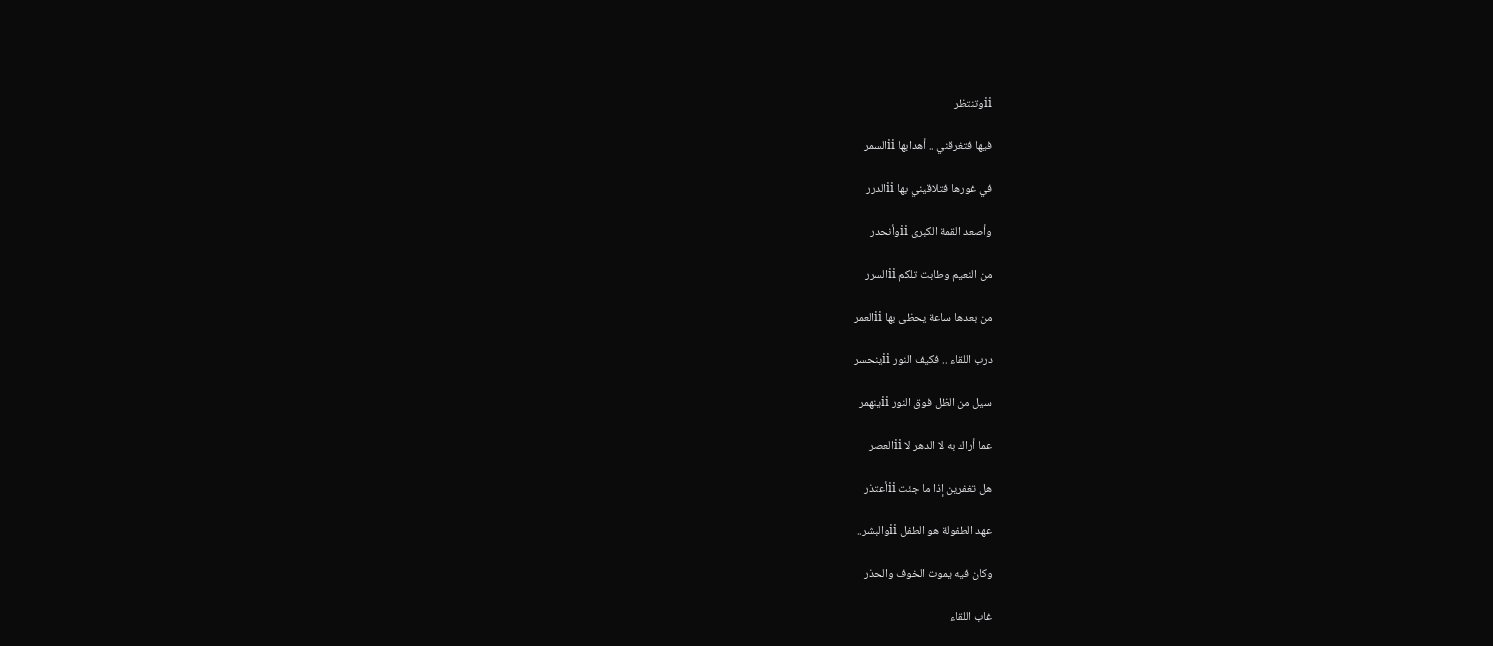iiوتنتظر

فيها فتغرقني .. أهدابها iiالسمر

في غورها فتلاقيني بها iiالدرر

وأصعد القمة الكبرى iiوأنحدر

من النعيم وطابت تلكم iiالسرر

من بعدها ساعة يحظى بها iiالعمر

درب اللقاء .. فكيف النور iiينحسر

سيل من الظل فوق النور iiينهمر

عما أراك به لا الدهر لا iiالعصر

هل تغفرين إذا ما جئت iiأعتذر

عهد الطفولة هو الطفل iiوالبشر..

وكان فيه يموت الخوف والحذر

غاب اللقاء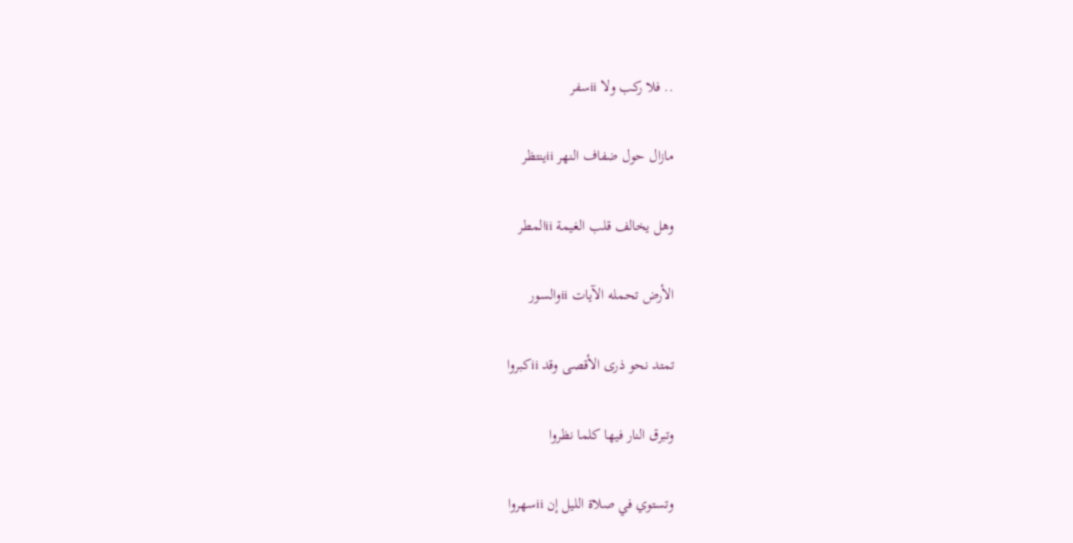.. فلا ركب ولا iiسفر

مازال حول ضفاف النهر iiينتظر

وهل يخالف قلب الغيمة iiالمطر

الأرض تحمله الآيات iiوالسور

تمتد نحو ذرى الأقصى وقد iiكبروا

وتبرق النار فيها كلما نظروا

وتستوي في صلاة الليل إن iiسهروا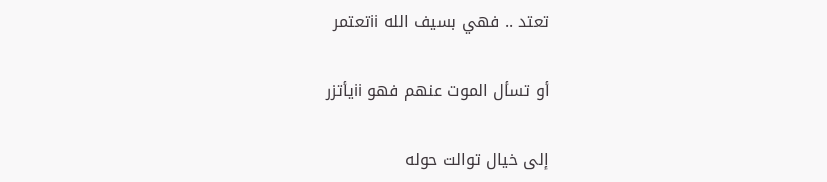تعتد .. فهي بسيف الله iiتعتمر

أو تسأل الموت عنهم فهو iiيأتزر

إلى خيال توالت حوله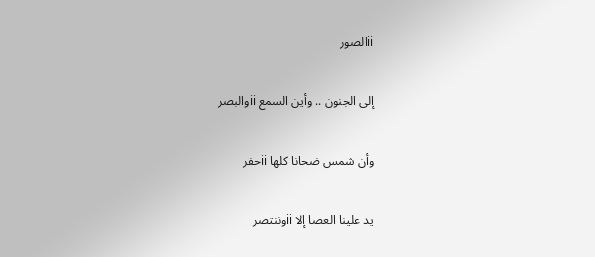iiالصور

إلى الجنون .. وأين السمع iiوالبصر

وأن شمس ضحانا كلها iiحفر

يد علينا العصا إلا iiوننتصر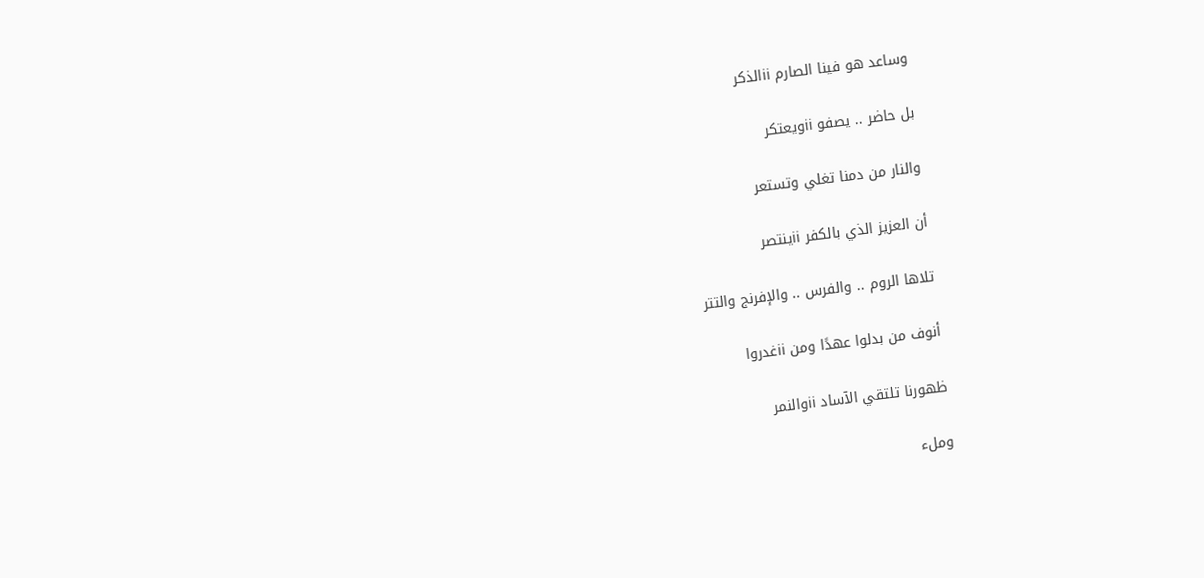وساعد هو فينا الصارم iiالذكر

بل حاضر .. يصفو iiويعتكر

والنار من دمنا تغلي وتستعر

أن العزيز الذي بالكفر iiينتصر

تلاها الروم .. والفرس .. والإفرنج والتتر

أنوف من بدلوا عهدًا ومن iiغدروا

ظهورنا تلتقي الآساد iiوالنمر

وملء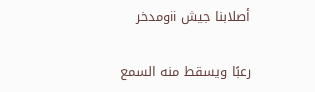أصلابنا جيش iiومدخر

رعبًا ويسقط منه السمع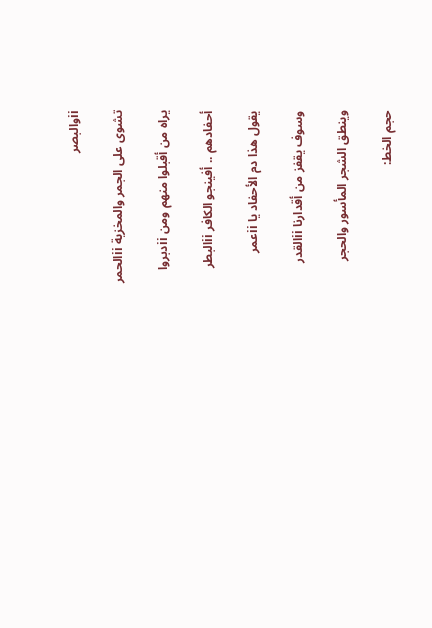iiوالبصر

تشوى على الجمر والمخزية iiالحمر

يراه من أقبلوا منهم ومن iiدبروا

أحفادهم .. أفينجو الكافر iiالبطر

يقول هذا دم الأحفاد يا iiعمر

وسوف يقفز من أقدارنا iiالقدر

وينطق الشجر المأسور والحجر

حجم الخط: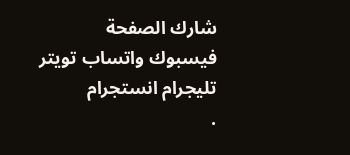شارك الصفحة
فيسبوك واتساب تويتر تليجرام انستجرام
.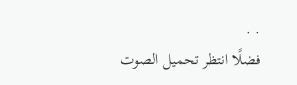. .
فضلًا انتظر تحميل الصوت